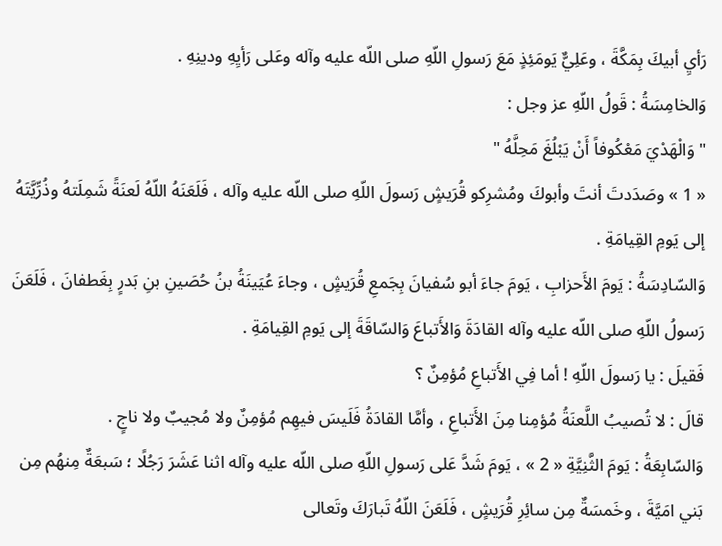رَأيِ أبيكَ بِمَكَّةَ ، وعَلِيٌّ يَومَئِذٍ مَعَ رَسولِ اللّهِ صلى اللّه عليه وآله وعَلى رَأيِهِ ودينِهِ .
وَالخامِسَةُ : قَولُ اللّهِ عز وجل :
" وَالْهَدْيَ مَعْكُوفاً أَنْ يَبْلُغَ مَحِلَّهُ "
« 1 » وصَدَدتَ أنتَ وأبوكَ ومُشرِكو قُرَيشٍ رَسولَ اللّهِ صلى اللّه عليه وآله ، فَلَعَنَهُ اللّهُ لَعنَةً شَمِلَتهُ وذُرِّيَّتَهُ إلى يَومِ القِيامَةِ .
وَالسّادِسَةُ : يَومَ الأَحزابِ ، يَومَ جاءَ أبو سُفيانَ بِجَمعِ قُرَيشٍ ، وجاءَ عُيَينَةُ بنُ حُصَينِ بنِ بَدرٍ بِغَطفانَ ، فَلَعَنَ رَسولُ اللّهِ صلى اللّه عليه وآله القادَةَ وَالأَتباعَ وَالسّاقَةَ إلى يَومِ القِيامَةِ .
فَقيلَ : يا رَسولَ اللّهِ ! أما فِي الأَتباعِ مُؤمِنٌ ؟
قالَ : لا تُصيبُ اللَّعنَةُ مُؤمِنا مِنَ الأَتباعِ ، وأمَّا القادَةُ فَلَيسَ فيهِم مُؤمِنٌ ولا مُجيبٌ ولا ناجٍ .
وَالسّابِعَةُ : يَومَ الثَّنِيَّةِ « 2 » ، يَومَ شَدَّ عَلى رَسولِ اللّهِ صلى اللّه عليه وآله اثنا عَشَرَ رَجُلًا ؛ سَبعَةٌ مِنهُم مِن بَني امَيَّةَ ، وخَمسَةٌ مِن سائِرِ قُرَيشٍ ، فَلَعَنَ اللّهُ تَبارَكَ وتَعالى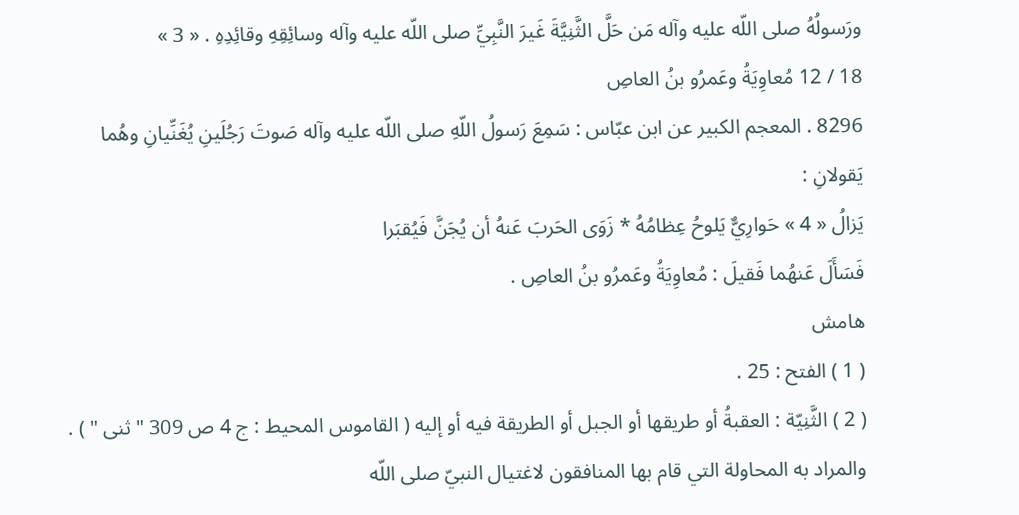ورَسولُهُ صلى اللّه عليه وآله مَن حَلَّ الثَّنِيَّةَ غَيرَ النَّبِيِّ صلى اللّه عليه وآله وسائِقِهِ وقائِدِهِ . « 3 »
18 / 12 مُعاوِيَةُ وعَمرُو بنُ العاصِ
8296 . المعجم الكبير عن ابن عبّاس : سَمِعَ رَسولُ اللّهِ صلى اللّه عليه وآله صَوتَ رَجُلَينِ يُغَنِّيانِ وهُما يَقولانِ :
يَزالُ « 4 » حَوارِيٌّ يَلوحُ عِظامُهُ * زَوَى الحَربَ عَنهُ أن يُجَنَّ فَيُقبَرا
فَسَأَلَ عَنهُما فَقيلَ : مُعاوِيَةُ وعَمرُو بنُ العاصِ .
هامش
( 1 ) الفتح : 25 .
( 2 ) الثَّنِيّة : العقبةُ أو طريقها أو الجبل أو الطريقة فيه أو إليه ( القاموس المحيط : ج 4 ص 309 " ثنى " ) . والمراد به المحاولة التي قام بها المنافقون لاغتيال النبيّ صلى اللّه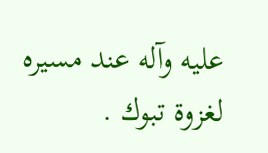عليه وآله عند مسيره لغزوة تبوك .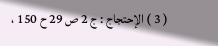( 3 ) الإحتجاج : ج 2 ص 29 ح 150 ،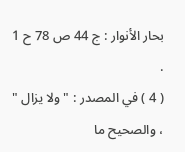بحار الأنوار : ج 44 ص 78 ح 1 .
( 4 ) في المصدر : " ولا يزال " ، والصحيح ما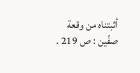أثبتناه من وقعة صفّين : ص 219 .